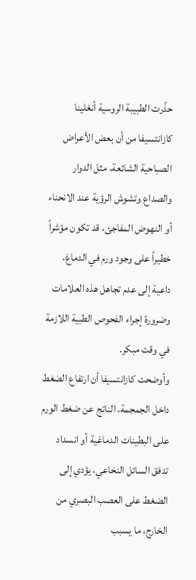حذّرت الطبيبة الروسية أنغلينا كازانتسيفا من أن بعض الأعراض الصباحية الشائعة، مثل الدوار والصداع وتشوش الرؤية عند الانحناء أو النهوض المفاجئ، قد تكون مؤشراً خطيراً على وجود ورم في الدماغ، داعية إلى عدم تجاهل هذه العلامات وضرورة إجراء الفحوص الطبية اللازمة في وقت مبكر.
وأوضحت كازانتسيفا أن ارتفاع الضغط داخل الجمجمة، الناتج عن ضغط الورم على البطينات الدماغية أو انسداد تدفق السائل النخاعي، يؤدي إلى الضغط على العصب البصري من الخارج، ما يسبب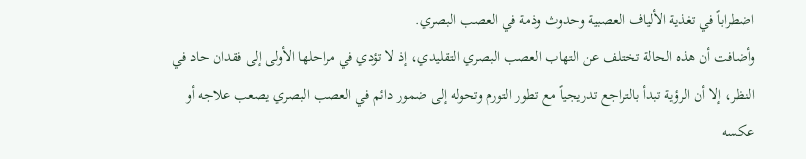اضطراباً في تغذية الألياف العصبية وحدوث وذمة في العصب البصري.
وأضافت أن هذه الحالة تختلف عن التهاب العصب البصري التقليدي، إذ لا تؤدي في مراحلها الأولى إلى فقدان حاد في النظر، إلا أن الرؤية تبدأ بالتراجع تدريجياً مع تطور التورم وتحوله إلى ضمور دائم في العصب البصري يصعب علاجه أو عكسه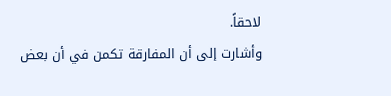لاحقاً.
وأشارت إلى أن المفارقة تكمن في أن بعض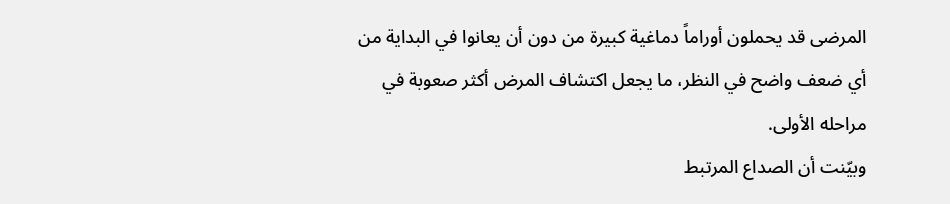المرضى قد يحملون أوراماً دماغية كبيرة من دون أن يعانوا في البداية من أي ضعف واضح في النظر، ما يجعل اكتشاف المرض أكثر صعوبة في مراحله الأولى.
وبيّنت أن الصداع المرتبط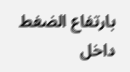بارتفاع الضغط داخل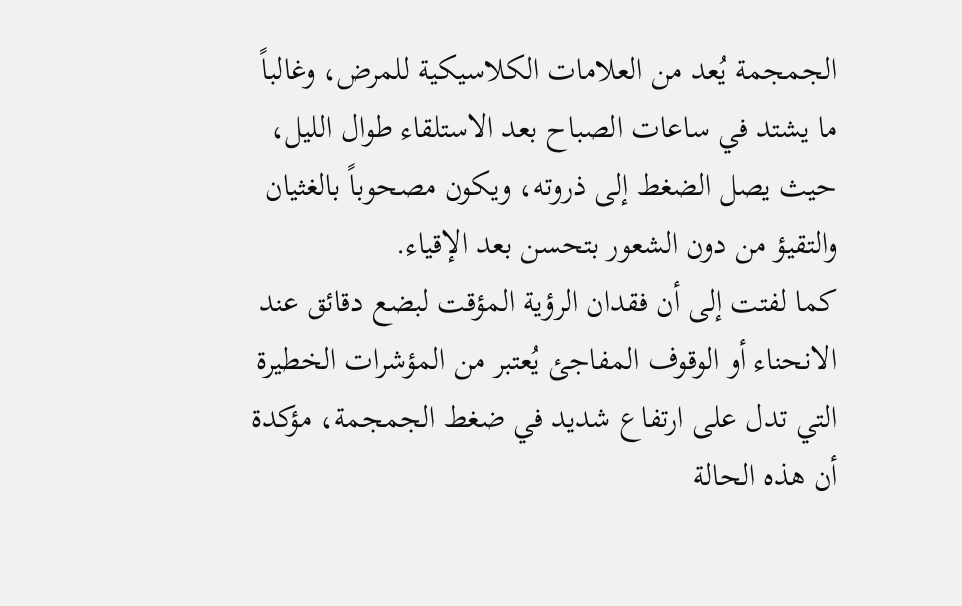الجمجمة يُعد من العلامات الكلاسيكية للمرض، وغالباً ما يشتد في ساعات الصباح بعد الاستلقاء طوال الليل، حيث يصل الضغط إلى ذروته، ويكون مصحوباً بالغثيان والتقيؤ من دون الشعور بتحسن بعد الإقياء.
كما لفتت إلى أن فقدان الرؤية المؤقت لبضع دقائق عند الانحناء أو الوقوف المفاجئ يُعتبر من المؤشرات الخطيرة التي تدل على ارتفاع شديد في ضغط الجمجمة، مؤكدة أن هذه الحالة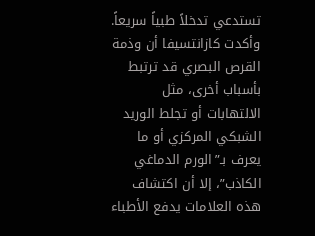تستدعي تدخلاً طبياً سريعاً.
وأكدت كازانتسيفا أن وذمة القرص البصري قد ترتبط بأسباب أخرى، مثل الالتهابات أو تجلط الوريد الشبكي المركزي أو ما يعرف بـ”الورم الدماغي الكاذب”، إلا أن اكتشاف هذه العلامات يدفع الأطباء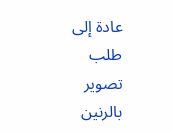عادة إلى طلب تصوير بالرنين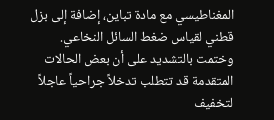المغناطيسي مع مادة تباين، إضافة إلى بزل قطني لقياس ضغط السائل النخاعي.
وختمت بالتشديد على أن بعض الحالات المتقدمة قد تتطلب تدخلاً جراحياً عاجلاً لتخفيف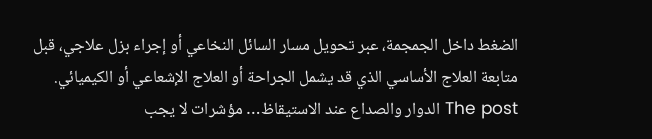الضغط داخل الجمجمة، عبر تحويل مسار السائل النخاعي أو إجراء بزل علاجي، قبل متابعة العلاج الأساسي الذي قد يشمل الجراحة أو العلاج الإشعاعي أو الكيميائي.
The post الدوار والصداع عند الاستيقاظ… مؤشرات لا يجب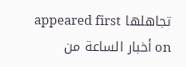تجاهلها appeared first on أخبار الساعة من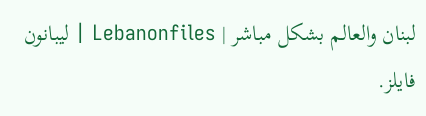لبنان والعالم بشكل مباشر | Lebanonfiles | ليبانون فايلز.